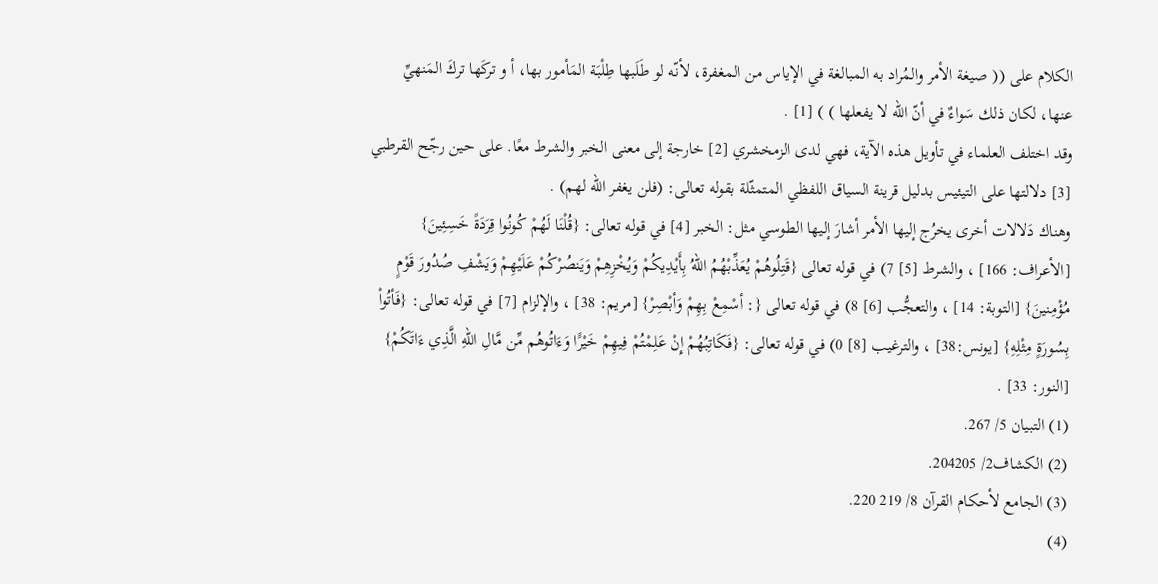الكلام على (( صيغة الأمر والمُراد به المبالغة في الإياس من المغفرة، لأنّه لو طَلَبها طِلْبَة المَأمور بها، أ و تركَها تركَ المَنهيِّ عنها، لكان ذلك سَواءٌ في أنّ الله لا يفعلها ) ) [1] .
وقد اختلف العلماء في تأويل هذه الآية، فهي لدى الزمخشري [2] خارجة إلى معنى الخبر والشرط معًا. على حين رجّح القرطبي [3] دلالتها على التيئيس بدليل قرينة السياق اللفظي المتمثّلة بقوله تعالى: (فلن يغفر الله لهم) .
وهناك دَلالات أخرى يخرُج إليها الأمر أشارَ إليها الطوسي مثل: الخبر [4] في قوله تعالى: {قُلْنَا لَهُمْ كُونُوا قِرَدَةً خَسِئِينَ} [الأعراف: 166] ، والشرط [5] 7) في قوله تعالى {قَتِلُوهُمْ يُعَذِّبْهُمُ اللهُ بِأَيْدِيكُمْ وَيُخْزِهِمْ وَيَنصُرْكُمْ عَلَيْهِمْ وَيَشْفِ صُدُورَ قَوْمٍ مُؤْمِنينَ} [التوبة: 14] ، والتعجُّب [6] 8) في قوله تعالى {: أسْمِعْ بِهِمْ وَأبْصِرْ} [مريم: 38] ، والإلزام [7] في قوله تعالى: {فَأتُواْ بِسُورَةٍ مِثْلِهِ} [يونس:38] ، والترغيب [8] 0) في قوله تعالى: {فَكَاتِبُهُمْ إِنْ عَلِمْتُمْ فِيهِمْ خَيْرًَا وَءَاتُوهُم مِّن مَّالِ اللهِ الَّذِي ءَاتَكُمْ} [النور: 33] .
(1) التبيان 5/ 267.
(2) الكشاف2/ 204205.
(3) الجامع لأحكام القرآن 8/ 219 220.
(4)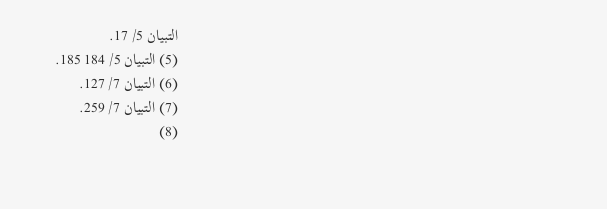التبيان 5/ 17.
(5) التبيان 5/ 184 185.
(6) التبيان 7/ 127.
(7) التبيان 7/ 259.
(8)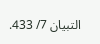التبيان 7/ 433.